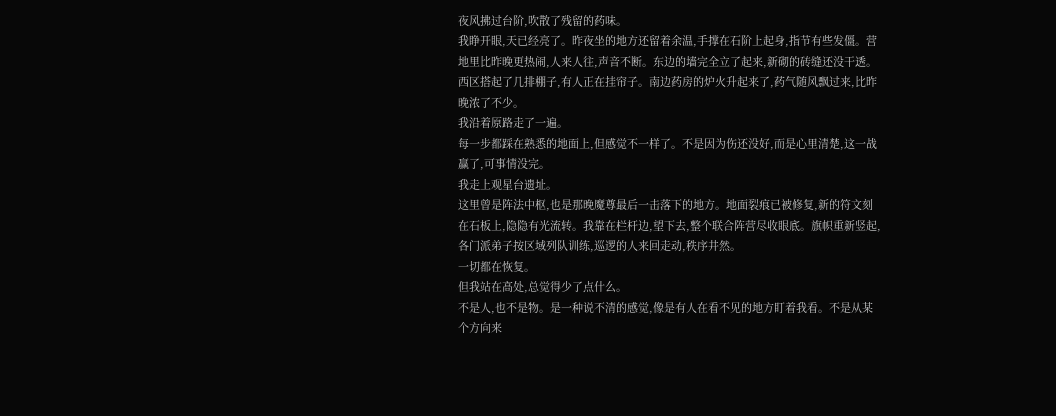夜风拂过台阶,吹散了残留的药味。
我睁开眼,天已经亮了。昨夜坐的地方还留着余温,手撑在石阶上起身,指节有些发僵。营地里比昨晚更热闹,人来人往,声音不断。东边的墙完全立了起来,新砌的砖缝还没干透。西区搭起了几排棚子,有人正在挂帘子。南边药房的炉火升起来了,药气随风飘过来,比昨晚浓了不少。
我沿着原路走了一遍。
每一步都踩在熟悉的地面上,但感觉不一样了。不是因为伤还没好,而是心里清楚,这一战赢了,可事情没完。
我走上观星台遗址。
这里曾是阵法中枢,也是那晚魔尊最后一击落下的地方。地面裂痕已被修复,新的符文刻在石板上,隐隐有光流转。我靠在栏杆边,望下去,整个联合阵营尽收眼底。旗帜重新竖起,各门派弟子按区域列队训练,巡逻的人来回走动,秩序井然。
一切都在恢复。
但我站在高处,总觉得少了点什么。
不是人,也不是物。是一种说不清的感觉,像是有人在看不见的地方盯着我看。不是从某个方向来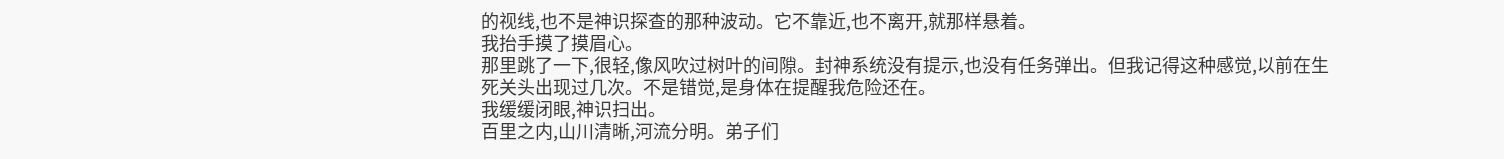的视线,也不是神识探查的那种波动。它不靠近,也不离开,就那样悬着。
我抬手摸了摸眉心。
那里跳了一下,很轻,像风吹过树叶的间隙。封神系统没有提示,也没有任务弹出。但我记得这种感觉,以前在生死关头出现过几次。不是错觉,是身体在提醒我危险还在。
我缓缓闭眼,神识扫出。
百里之内,山川清晰,河流分明。弟子们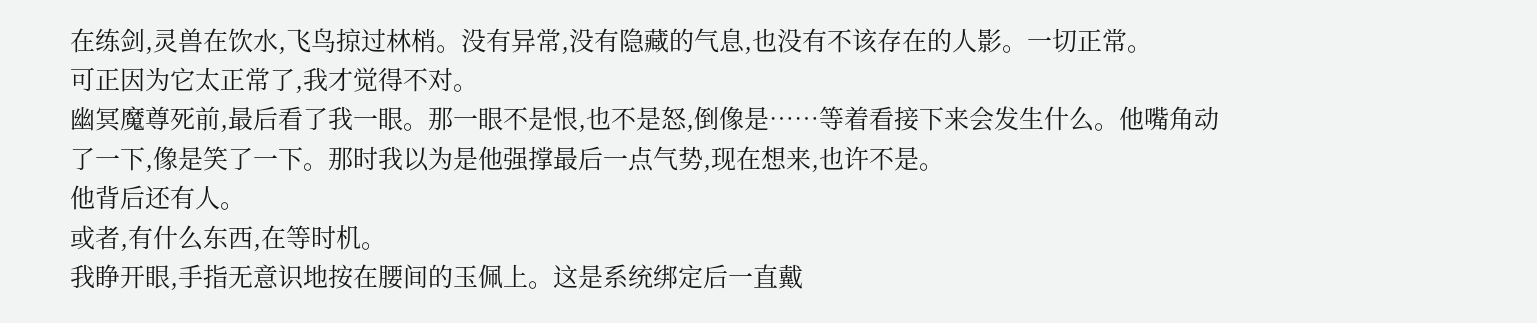在练剑,灵兽在饮水,飞鸟掠过林梢。没有异常,没有隐藏的气息,也没有不该存在的人影。一切正常。
可正因为它太正常了,我才觉得不对。
幽冥魔尊死前,最后看了我一眼。那一眼不是恨,也不是怒,倒像是……等着看接下来会发生什么。他嘴角动了一下,像是笑了一下。那时我以为是他强撑最后一点气势,现在想来,也许不是。
他背后还有人。
或者,有什么东西,在等时机。
我睁开眼,手指无意识地按在腰间的玉佩上。这是系统绑定后一直戴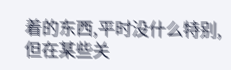着的东西,平时没什么特别,但在某些关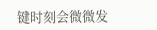键时刻会微微发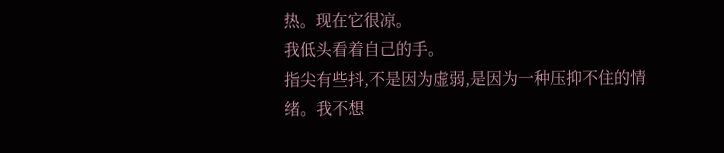热。现在它很凉。
我低头看着自己的手。
指尖有些抖,不是因为虚弱,是因为一种压抑不住的情绪。我不想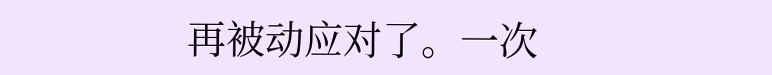再被动应对了。一次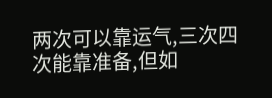两次可以靠运气,三次四次能靠准备,但如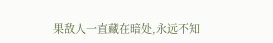果敌人一直藏在暗处,永远不知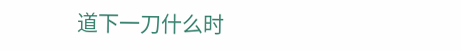道下一刀什么时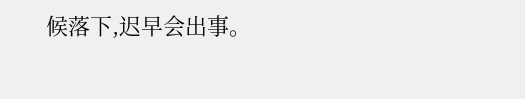候落下,迟早会出事。